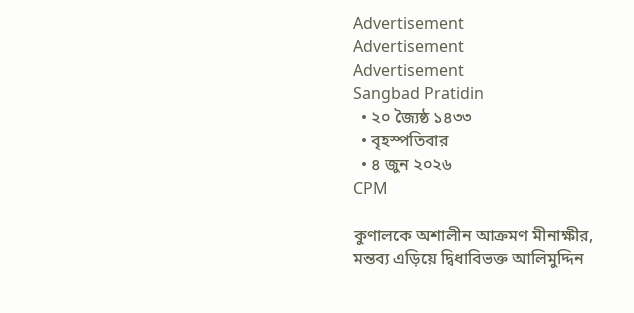Advertisement
Advertisement
Advertisement
Sangbad Pratidin
  • ২০ জ্যৈষ্ঠ ১৪৩৩
  • বৃহস্পতিবার
  • ৪ জুন ২০২৬
CPM

কুণালকে অশালীন আক্রমণ মীনাক্ষীর, মন্তব্য এড়িয়ে দ্বিধাবিভক্ত আলিমুদ্দিন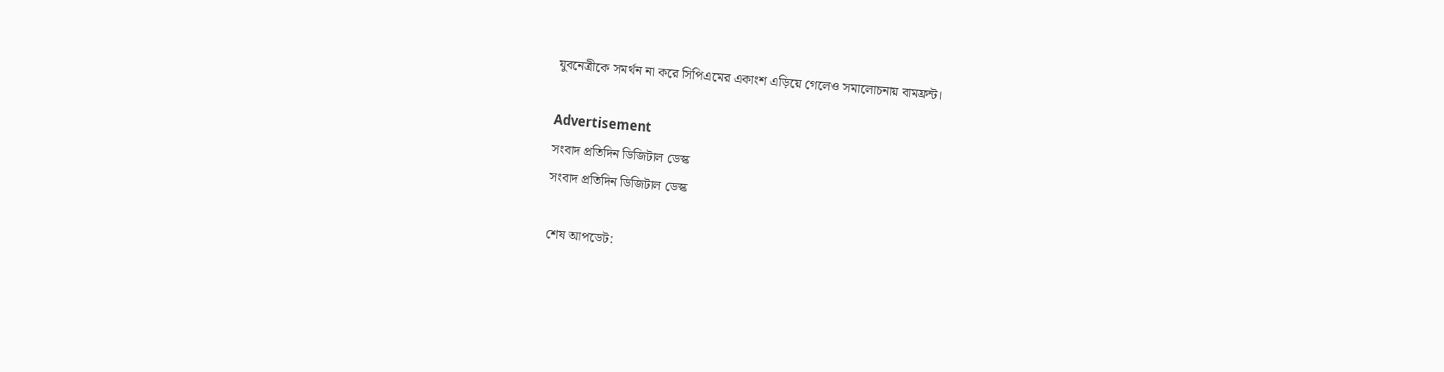যুবনেত্রীকে সমর্থন না করে সিপিএমের একাংশ এড়িয়ে গেলেও সমালোচনায় বামফ্রন্ট।

Advertisement
সংবাদ প্রতিদিন ডিজিটাল ডেস্ক
সংবাদ প্রতিদিন ডিজিটাল ডেস্ক

শেষ আপডেট: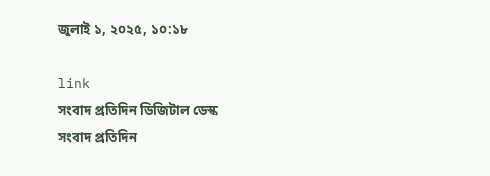জুলাই ১, ২০২৫, ১০:১৮

link
সংবাদ প্রতিদিন ডিজিটাল ডেস্ক
সংবাদ প্রতিদিন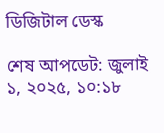ডিজিটাল ডেস্ক

শেষ আপডেট: জুলাই ১, ২০২৫, ১০:১৮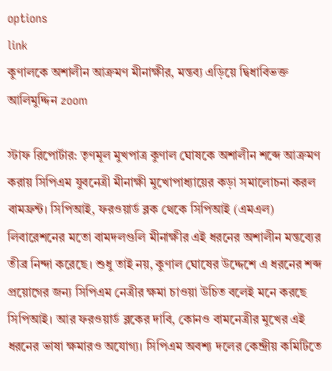options
link
কুণালকে অশালীন আক্রমণ মীনাক্ষীর, মন্তব্য এড়িয়ে দ্বিধাবিভক্ত আলিমুদ্দিন zoom

স্টাফ রিপোর্টার: তৃণমূল মুখপাত্র কুণাল ঘোষকে অশালীন শব্দে আক্রমণ করায় সিপিএম যুবনেত্রী মীনাক্ষী মুখোপাধ্যায়ের কড়া সমালোচনা করল বামফ্রন্ট। সিপিআই, ফরওয়ার্ড ব্লক থেকে সিপিআই (এমএল) লিবারেশনের মতো বামদলগুলি মীনাক্ষীর এই ধরনের অশালীন মন্তব্যের তীব্র নিন্দা করেছে। শুধু তাই নয়, কুণাল ঘোষের উদ্দেশে এ ধরনের শব্দ প্রয়োগের জন্য সিপিএম নেত্রীর ক্ষমা চাওয়া উচিত বলেই মনে করছে সিপিআই। আর ফরওয়ার্ড ব্লকের দাবি, কোনও বামনেত্রীর মুখের এই ধরনের ভাষা ক্ষমারও অযোগ্য। সিপিএম অবশ্য দলের কেন্দ্রীয় কমিটিতে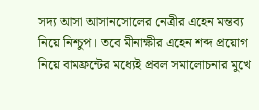সদ্য আসা আসানসোলের নেত্রীর এহেন মন্তব্য নিয়ে নিশ্চুপ। তবে মীনাক্ষীর এহেন শব্দ প্রয়োগ নিয়ে বামফ্রন্টের মধ্যেই প্রবল সমালোচনার মুখে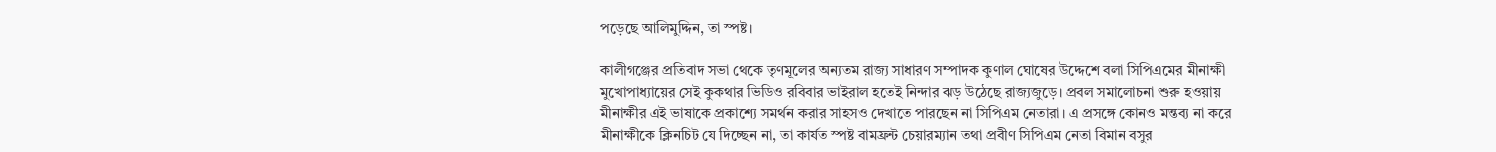পড়েছে আলিমুদ্দিন, তা স্পষ্ট।

কালীগঞ্জের প্রতিবাদ সভা থেকে তৃণমূলের অন্যতম রাজ্য সাধারণ সম্পাদক কুণাল ঘোষের উদ্দেশে বলা সিপিএমের মীনাক্ষী মুখোপাধ্যায়ের সেই কুকথার ভিডিও রবিবার ভাইরাল হতেই নিন্দার ঝড় উঠেছে রাজ্যজুড়ে। প্রবল সমালোচনা শুরু হওয়ায় মীনাক্ষীর এই ভাষাকে প্রকাশ্যে সমর্থন করার সাহসও দেখাতে পারছেন না সিপিএম নেতারা। এ প্রসঙ্গে কোনও মন্তব্য না করে মীনাক্ষীকে ক্লিনচিট যে দিচ্ছেন না, তা কার্যত স্পষ্ট বামফ্রন্ট চেয়ারম্যান তথা প্রবীণ সিপিএম নেতা বিমান বসুর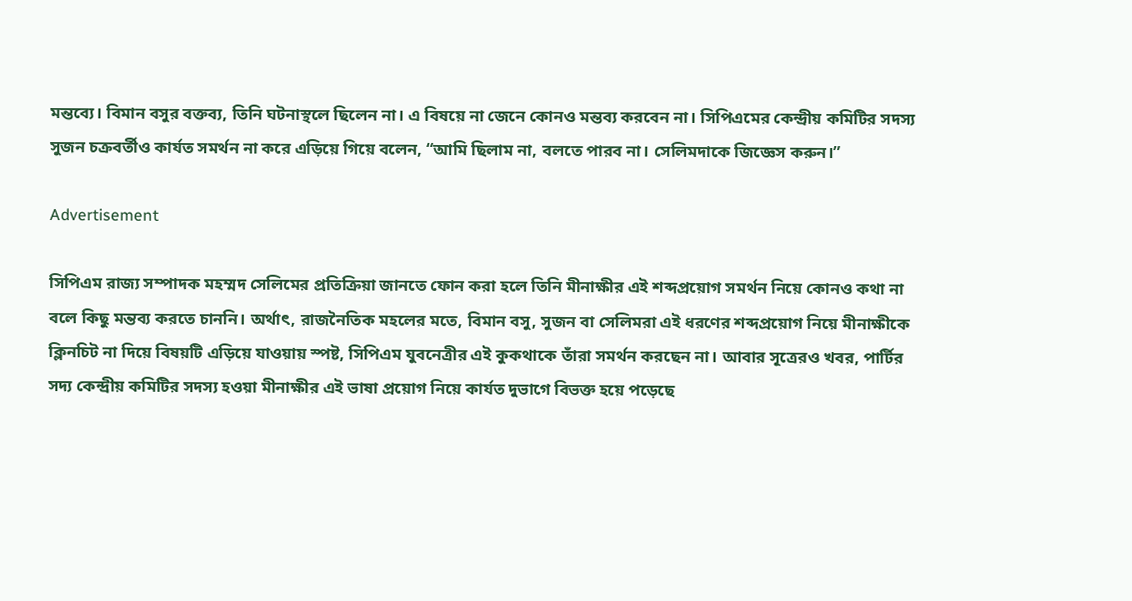মন্তব্যে। বিমান বসুর বক্তব্য, তিনি ঘটনাস্থলে ছিলেন না। এ বিষয়ে না জেনে কোনও মন্তব্য করবেন না। সিপিএমের কেন্দ্রীয় কমিটির সদস্য সুজন চক্রবর্তীও কার্যত সমর্থন না করে এড়িয়ে গিয়ে বলেন, “আমি ছিলাম না, বলতে পারব না। সেলিমদাকে জিজ্ঞেস করুন।”

Advertisement

সিপিএম রাজ্য সম্পাদক মহম্মদ সেলিমের প্রতিক্রিয়া জানতে ফোন করা হলে তিনি মীনাক্ষীর এই শব্দপ্রয়োগ সমর্থন নিয়ে কোনও কথা না বলে কিছু মন্তব্য করতে চাননি। অর্থাৎ, রাজনৈতিক মহলের মতে, বিমান বসু, সুজন বা সেলিমরা এই ধরণের শব্দপ্রয়োগ নিয়ে মীনাক্ষীকে ক্লিনচিট না দিয়ে বিষয়টি এড়িয়ে যাওয়ায় স্পষ্ট, সিপিএম যুবনেত্রীর এই কুকথাকে তাঁরা সমর্থন করছেন না। আবার সূত্রেরও খবর, পার্টির সদ্য কেন্দ্রীয় কমিটির সদস্য হওয়া মীনাক্ষীর এই ভাষা প্রয়োগ নিয়ে কার্যত দুভাগে বিভক্ত হয়ে পড়েছে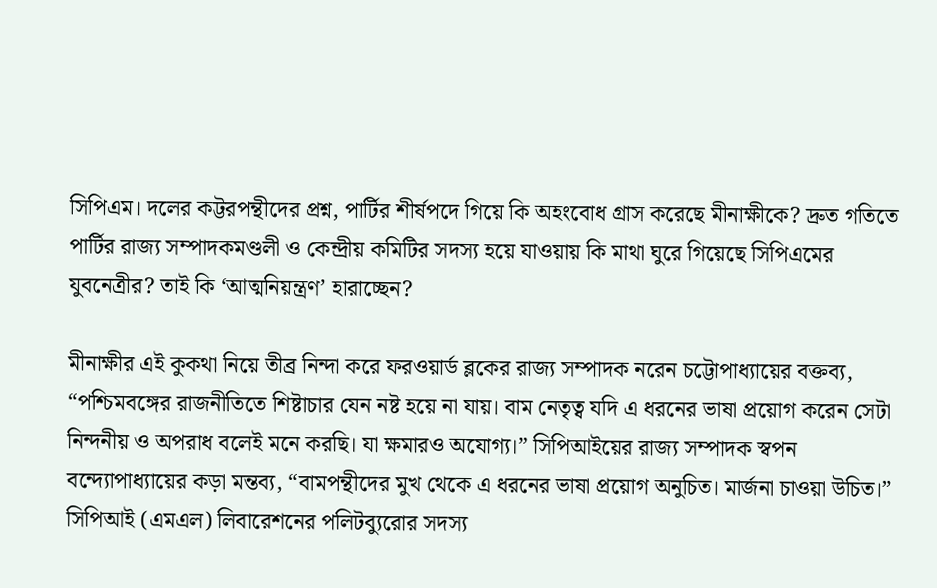সিপিএম। দলের কট্টরপন্থীদের প্রশ্ন, পার্টির শীর্ষপদে গিয়ে কি অহংবোধ গ্রাস করেছে মীনাক্ষীকে? দ্রুত গতিতে পার্টির রাজ্য সম্পাদকমণ্ডলী ও কেন্দ্রীয় কমিটির সদস্য হয়ে যাওয়ায় কি মাথা ঘুরে গিয়েছে সিপিএমের যুবনেত্রীর? তাই কি ‘আত্মনিয়ন্ত্রণ’ হারাচ্ছেন?

মীনাক্ষীর এই কুকথা নিয়ে তীব্র নিন্দা করে ফরওয়ার্ড ব্লকের রাজ্য সম্পাদক নরেন চট্টোপাধ্যায়ের বক্তব্য, “পশ্চিমবঙ্গের রাজনীতিতে শিষ্টাচার যেন নষ্ট হয়ে না যায়। বাম নেতৃত্ব যদি এ ধরনের ভাষা প্রয়োগ করেন সেটা নিন্দনীয় ও অপরাধ বলেই মনে করছি। যা ক্ষমারও অযোগ্য।” সিপিআইয়ের রাজ্য সম্পাদক স্বপন বন্দ্যোপাধ্যায়ের কড়া মন্তব্য, “বামপন্থীদের মুখ থেকে এ ধরনের ভাষা প্রয়োগ অনুচিত। মার্জনা চাওয়া উচিত।” সিপিআই (এমএল) লিবারেশনের পলিটব্যুরোর সদস্য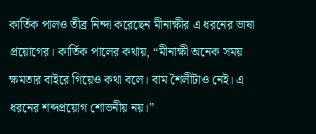কার্তিক পালও তীব্র নিন্দা করেছেন মীনাক্ষীর এ ধরনের ভাষা প্রয়োগের। কার্তিক পালের কথায়, “মীনাক্ষী অনেক সময় ক্ষমতার বাইরে গিয়েও কথা বলে। বাম শৈলীটাও নেই। এ ধরনের শব্দপ্রয়োগ শোভনীয় নয়।”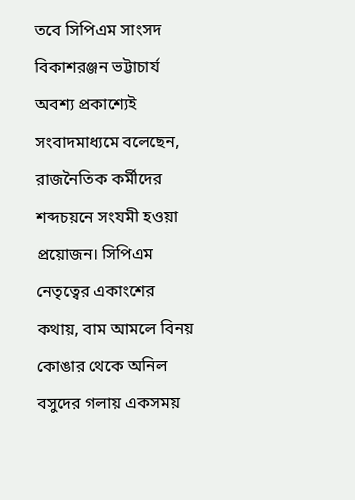তবে সিপিএম সাংসদ বিকাশরঞ্জন ভট্টাচার্য অবশ্য প্রকাশ্যেই সংবাদমাধ্যমে বলেছেন, রাজনৈতিক কর্মীদের শব্দচয়নে সংযমী হওয়া প্রয়োজন। সিপিএম নেতৃত্বের একাংশের কথায়, বাম আমলে বিনয় কোঙার থেকে অনিল বসুদের গলায় একসময়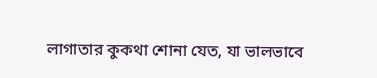লাগাতার কুকথা শোনা যেত, যা ভালভাবে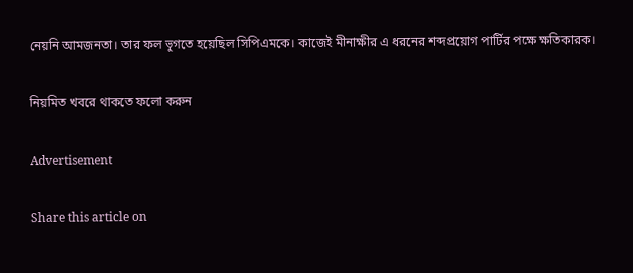নেয়নি আমজনতা। তার ফল ভুগতে হয়েছিল সিপিএমকে। কাজেই মীনাক্ষীর এ ধরনের শব্দপ্রয়োগ পার্টির পক্ষে ক্ষতিকারক।

নিয়মিত খবরে থাকতে ফলো করুন

Advertisement

Share this article on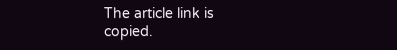The article link is copied.